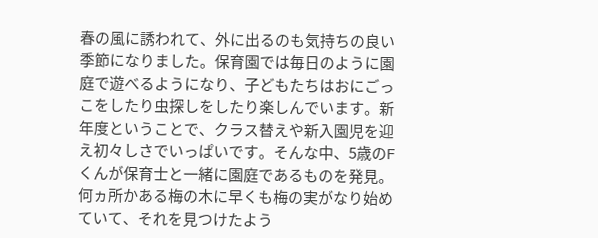春の風に誘われて、外に出るのも気持ちの良い季節になりました。保育園では毎日のように園庭で遊べるようになり、子どもたちはおにごっこをしたり虫探しをしたり楽しんでいます。新年度ということで、クラス替えや新入園児を迎え初々しさでいっぱいです。そんな中、5歳のFくんが保育士と一緒に園庭であるものを発見。何ヵ所かある梅の木に早くも梅の実がなり始めていて、それを見つけたよう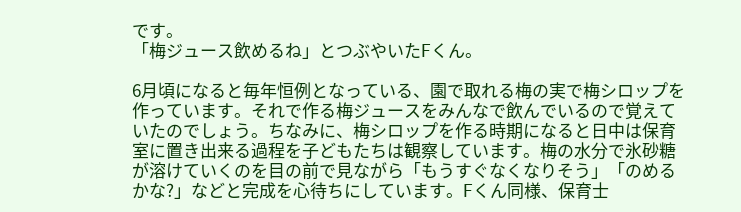です。
「梅ジュース飲めるね」とつぶやいたFくん。

6月頃になると毎年恒例となっている、園で取れる梅の実で梅シロップを作っています。それで作る梅ジュースをみんなで飲んでいるので覚えていたのでしょう。ちなみに、梅シロップを作る時期になると日中は保育室に置き出来る過程を子どもたちは観察しています。梅の水分で氷砂糖が溶けていくのを目の前で見ながら「もうすぐなくなりそう」「のめるかな?」などと完成を心待ちにしています。Fくん同様、保育士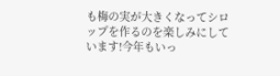も梅の実が大きくなってシロップを作るのを楽しみにしています!今年もいっ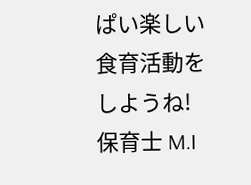ぱい楽しい食育活動をしようね!
保育士 M.I